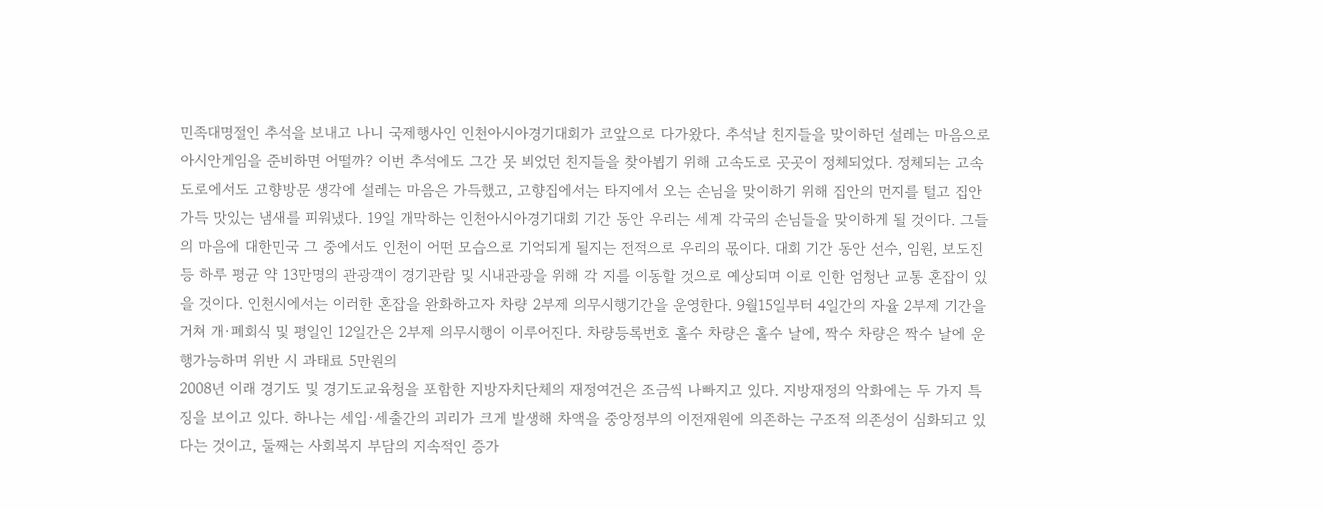민족대명절인 추석을 보내고 나니 국제행사인 인천아시아경기대회가 코앞으로 다가왔다. 추석날 친지들을 맞이하던 설레는 마음으로 아시안게임을 준비하면 어떨까? 이번 추석에도 그간 못 뵈었던 친지들을 찾아뵙기 위해 고속도로 곳곳이 정체되었다. 정체되는 고속도로에서도 고향방문 생각에 설레는 마음은 가득했고, 고향집에서는 타지에서 오는 손님을 맞이하기 위해 집안의 먼지를 털고 집안 가득 맛있는 냄새를 피워냈다. 19일 개막하는 인천아시아경기대회 기간 동안 우리는 세계 각국의 손님들을 맞이하게 될 것이다. 그들의 마음에 대한민국 그 중에서도 인천이 어떤 모습으로 기억되게 될지는 전적으로 우리의 몫이다. 대회 기간 동안 선수, 임원, 보도진 등 하루 평균 약 13만명의 관광객이 경기관람 및 시내관광을 위해 각 지를 이동할 것으로 예상되며 이로 인한 엄청난 교통 혼잡이 있을 것이다. 인천시에서는 이러한 혼잡을 완화하고자 차량 2부제 의무시행기간을 운영한다. 9월15일부터 4일간의 자율 2부제 기간을 거쳐 개·폐회식 및 평일인 12일간은 2부제 의무시행이 이루어진다. 차량등록번호 홀수 차량은 홀수 날에, 짝수 차량은 짝수 날에 운행가능하며 위반 시 과태료 5만원의
2008년 이래 경기도 및 경기도교육청을 포함한 지방자치단체의 재정여건은 조금씩 나빠지고 있다. 지방재정의 악화에는 두 가지 특징을 보이고 있다. 하나는 세입·세출간의 괴리가 크게 발생해 차액을 중앙정부의 이전재원에 의존하는 구조적 의존성이 심화되고 있다는 것이고, 둘째는 사회복지 부담의 지속적인 증가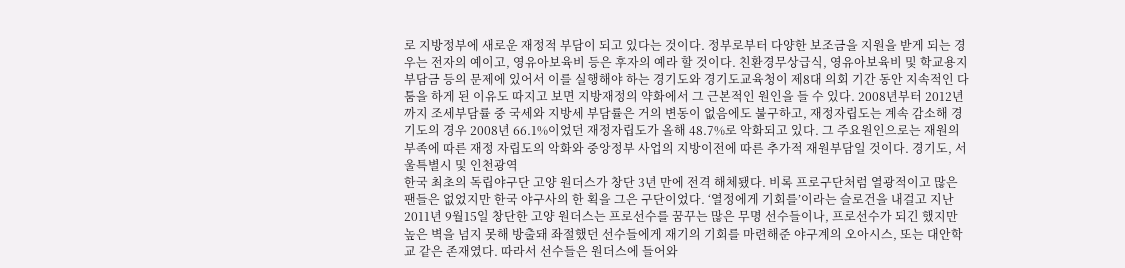로 지방정부에 새로운 재정적 부담이 되고 있다는 것이다. 정부로부터 다양한 보조금을 지원을 받게 되는 경우는 전자의 예이고, 영유아보육비 등은 후자의 예라 할 것이다. 친환경무상급식, 영유아보육비 및 학교용지부담금 등의 문제에 있어서 이를 실행해야 하는 경기도와 경기도교육청이 제8대 의회 기간 동안 지속적인 다툼을 하게 된 이유도 따지고 보면 지방재정의 약화에서 그 근본적인 원인을 들 수 있다. 2008년부터 2012년까지 조세부담률 중 국세와 지방세 부담률은 거의 변동이 없음에도 불구하고, 재정자립도는 계속 감소해 경기도의 경우 2008년 66.1%이었던 재정자립도가 올해 48.7%로 악화되고 있다. 그 주요원인으로는 재원의 부족에 따른 재정 자립도의 악화와 중앙정부 사업의 지방이전에 따른 추가적 재원부담일 것이다. 경기도, 서울특별시 및 인천광역
한국 최초의 독립야구단 고양 원더스가 창단 3년 만에 전격 해체됐다. 비록 프로구단처럼 열광적이고 많은 팬들은 없었지만 한국 야구사의 한 획을 그은 구단이었다. ‘열정에게 기회를’이라는 슬로건을 내걸고 지난 2011년 9월15일 창단한 고양 원더스는 프로선수를 꿈꾸는 많은 무명 선수들이나, 프로선수가 되긴 했지만 높은 벽을 넘지 못해 방출돼 좌절했던 선수들에게 재기의 기회를 마련해준 야구계의 오아시스, 또는 대안학교 같은 존재였다. 따라서 선수들은 원더스에 들어와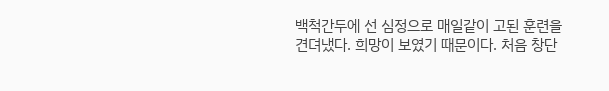백척간두에 선 심정으로 매일같이 고된 훈련을 견뎌냈다. 희망이 보였기 때문이다. 처음 창단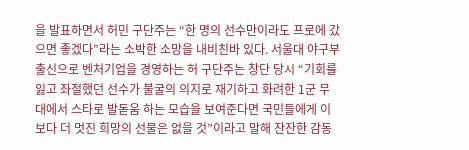을 발표하면서 허민 구단주는 “한 명의 선수만이라도 프로에 갔으면 좋겠다”라는 소박한 소망을 내비친바 있다. 서울대 야구부 출신으로 벤처기업을 경영하는 허 구단주는 창단 당시 “기회를 잃고 좌절했던 선수가 불굴의 의지로 재기하고 화려한 1군 무대에서 스타로 발돋움 하는 모습을 보여준다면 국민들에게 이보다 더 멋진 희망의 선물은 없을 것”이라고 말해 잔잔한 감동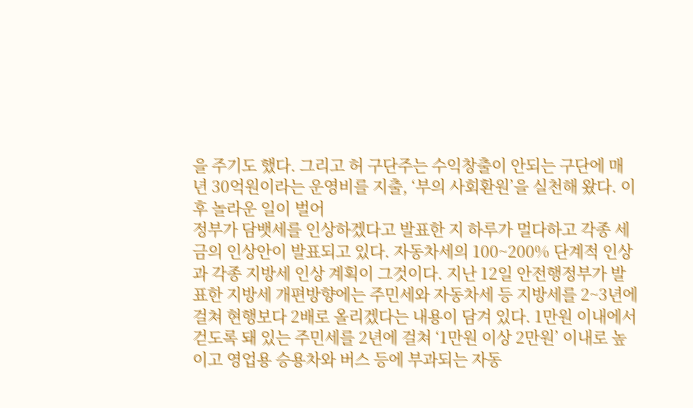을 주기도 했다. 그리고 허 구단주는 수익창출이 안되는 구단에 매년 30억원이라는 운영비를 지출, ‘부의 사회환원’을 실천해 왔다. 이후 놀라운 일이 벌어
정부가 담뱃세를 인상하겠다고 발표한 지 하루가 멀다하고 각종 세금의 인상안이 발표되고 있다. 자동차세의 100~200% 단계적 인상과 각종 지방세 인상 계획이 그것이다. 지난 12일 안전행정부가 발표한 지방세 개편방향에는 주민세와 자동차세 등 지방세를 2~3년에 걸쳐 현행보다 2배로 올리겠다는 내용이 담겨 있다. 1만원 이내에서 걷도록 돼 있는 주민세를 2년에 걸쳐 ‘1만원 이상 2만원’ 이내로 높이고 영업용 승용차와 버스 등에 부과되는 자동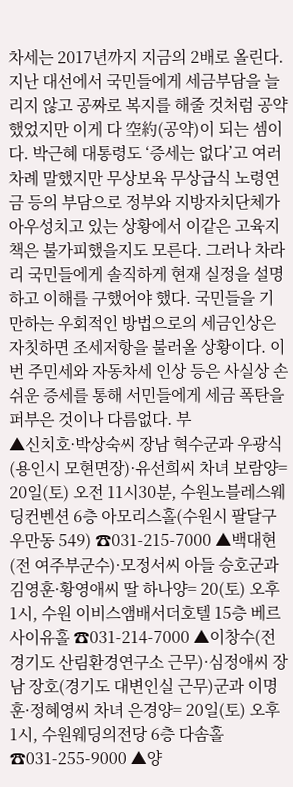차세는 2017년까지 지금의 2배로 올린다. 지난 대선에서 국민들에게 세금부담을 늘리지 않고 공짜로 복지를 해줄 것처럼 공약했었지만 이게 다 空約(공약)이 되는 셈이다. 박근혜 대통령도 ‘증세는 없다’고 여러 차례 말했지만 무상보육 무상급식 노령연금 등의 부담으로 정부와 지방자치단체가 아우성치고 있는 상황에서 이같은 고육지책은 불가피했을지도 모른다. 그러나 차라리 국민들에게 솔직하게 현재 실정을 설명하고 이해를 구했어야 했다. 국민들을 기만하는 우회적인 방법으로의 세금인상은 자칫하면 조세저항을 불러올 상황이다. 이번 주민세와 자동차세 인상 등은 사실상 손쉬운 증세를 통해 서민들에게 세금 폭탄을 퍼부은 것이나 다름없다. 부
▲신치호·박상숙씨 장남 혁수군과 우광식(용인시 모현면장)·유선희씨 차녀 보람양= 20일(토) 오전 11시30분, 수원노블레스웨딩컨벤션 6층 아모리스홀(수원시 팔달구 우만동 549) ☎031-215-7000 ▲백대현(전 여주부군수)·모정서씨 아들 승호군과 김영훈·황영애씨 딸 하나양= 20(토) 오후 1시, 수원 이비스앰배서더호텔 15층 베르사이유홀 ☎031-214-7000 ▲이창수(전 경기도 산림환경연구소 근무)·심정애씨 장남 장호(경기도 대변인실 근무)군과 이명훈·정혜영씨 차녀 은경양= 20일(토) 오후 1시, 수원웨딩의전당 6층 다솜홀 ☎031-255-9000 ▲양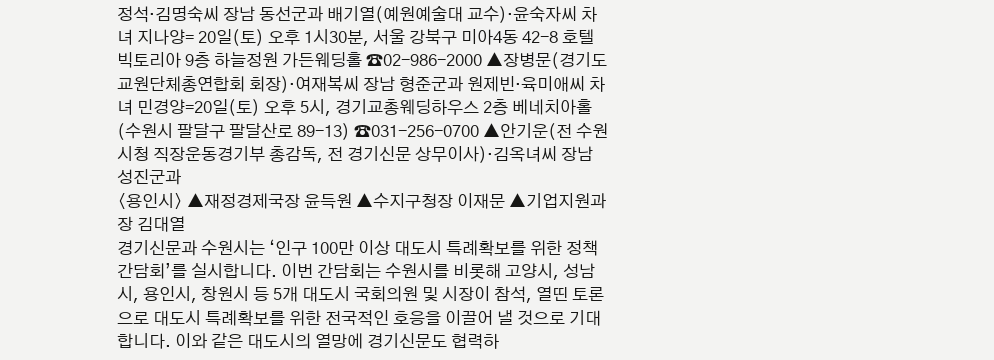정석·김명숙씨 장남 동선군과 배기열(예원예술대 교수)·윤숙자씨 차녀 지나양= 20일(토) 오후 1시30분, 서울 강북구 미아4동 42-8 호텔 빅토리아 9층 하늘정원 가든웨딩홀 ☎02-986-2000 ▲장병문(경기도교원단체총연합회 회장)·여재복씨 장남 형준군과 원제빈·육미애씨 차녀 민경양=20일(토) 오후 5시, 경기교총웨딩하우스 2층 베네치아홀(수원시 팔달구 팔달산로 89-13) ☎031-256-0700 ▲안기운(전 수원시청 직장운동경기부 총감독, 전 경기신문 상무이사)·김옥녀씨 장남 성진군과
〈용인시〉 ▲재정경제국장 윤득원 ▲수지구청장 이재문 ▲기업지원과장 김대열
경기신문과 수원시는 ‘인구 100만 이상 대도시 특례확보를 위한 정책간담회’를 실시합니다. 이번 간담회는 수원시를 비롯해 고양시, 성남시, 용인시, 창원시 등 5개 대도시 국회의원 및 시장이 참석, 열띤 토론으로 대도시 특례확보를 위한 전국적인 호응을 이끌어 낼 것으로 기대합니다. 이와 같은 대도시의 열망에 경기신문도 협력하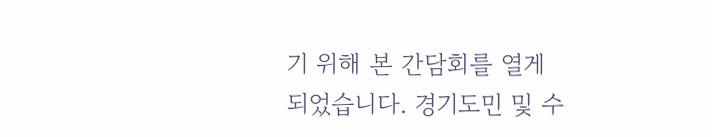기 위해 본 간담회를 열게 되었습니다. 경기도민 및 수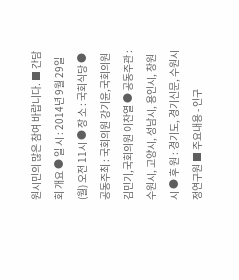원시민의 많은 참여 바랍니다. ■ 간담회 개요 ● 일 시 : 2014년 9월 29일(월) 오전 11시 ● 장 소 : 국회식당 ● 공동주최 : 국회의원 강기윤,국회의원 김민기,국회의원 이찬열 ● 공동주관 : 수원시, 고양시, 성남시, 용인시, 창원시 ● 후 원 : 경기도, 경기신문, 수원시정연구원 ■ 주요내용 - 인구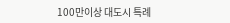100만이상 대도시 특례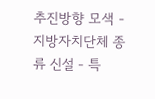추진방향 모색 - 지방자치단체 종류 신설 - 특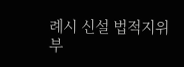례시 신설 법적지위 부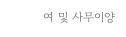여 및 사무이양